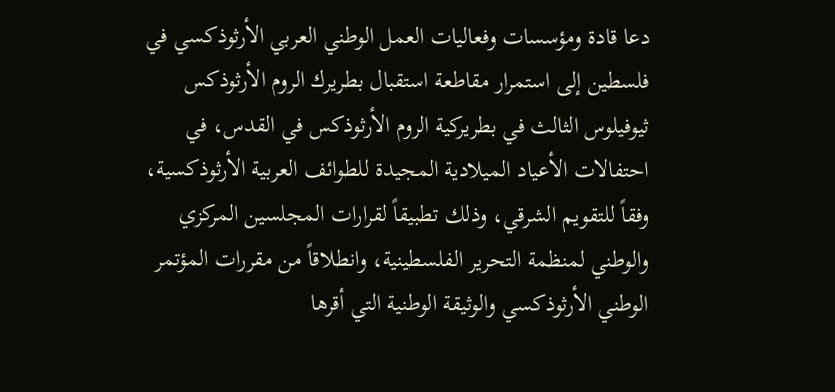دعا قادة ومؤسسات وفعاليات العمل الوطني العربي الأرثوذكسي في فلسطين إلى استمرار مقاطعة استقبال بطريرك الروم الأرثوذكس ثيوفيلوس الثالث في بطريركية الروم الأرثوذكس في القدس، في احتفالات الأعياد الميلادية المجيدة للطوائف العربية الأرثوذكسية، وفقاً للتقويم الشرقي، وذلك تطبيقاً لقرارات المجلسين المركزي والوطني لمنظمة التحرير الفلسطينية، وانطلاقاً من مقررات المؤتمر الوطني الأرثوذكسي والوثيقة الوطنية التي أقرها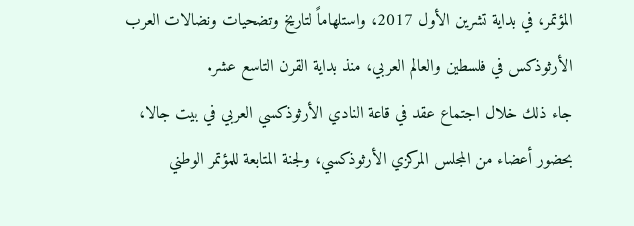المؤتمر، في بداية تشرين الأول 2017، واستلهاماً لتاريخ وتضحيات ونضالات العرب الأرثوذكس في فلسطين والعالم العربي، منذ بداية القرن التاسع عشر.
جاء ذلك خلال اجتماع عقد في قاعة النادي الأرثوذكسي العربي في بيت جالا، بحضور أعضاء من المجلس المركزي الأرثوذكسي، ولجنة المتابعة للمؤتمر الوطني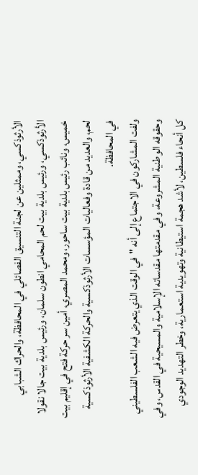الأرثوذكسي، وممثلين عن لجنة التنسيق الفصائلي في المحافظة، والحراك الشبابي الأرثوذكسي، ورئيس بلدية بيت لحم المحامي انطون سلمان، ورئيس بلدية بيت جالا نقولا خميس، ونائب رئيس بلدية بيت ساحور، ومحمد المصري، أمين سر حركة فتح في إقليم بيت لحم، والعديد من قادة وفعاليات المؤسسات الأرثوذكسية والحركة الكشفية الأرثوذكسية في المحافظة.
ولفت المشاركون في الاجتماع إلى أنه "في الوقت الذي يتعرض فيه الشعب الفلسطيني وحقوقه الوطنية المشروعة، وفي مقدمتها مقدساته الإسلامية والمسيحية في القدس، وفي كل أنحاء فلسطين، لأشد هجمة استيطانية وتهويدية استعمارية، وخطر التهديد الوجودي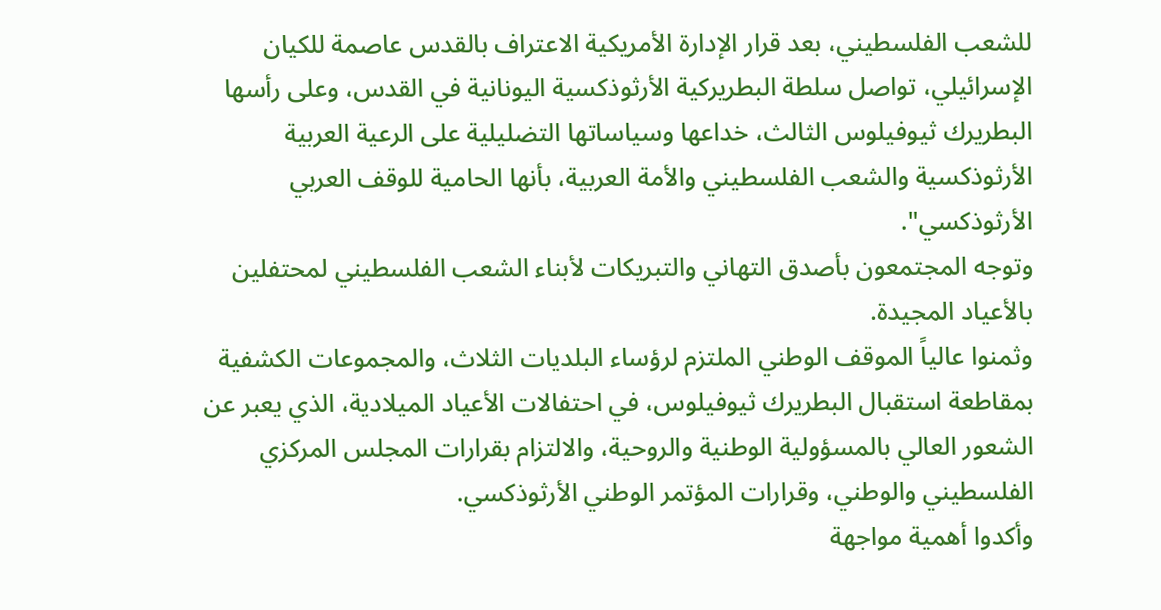للشعب الفلسطيني، بعد قرار الإدارة الأمريكية الاعتراف بالقدس عاصمة للكيان الإسرائيلي، تواصل سلطة البطريركية الأرثوذكسية اليونانية في القدس، وعلى رأسها البطريرك ثيوفيلوس الثالث، خداعها وسياساتها التضليلية على الرعية العربية الأرثوذكسية والشعب الفلسطيني والأمة العربية، بأنها الحامية للوقف العربي الأرثوذكسي".
وتوجه المجتمعون بأصدق التهاني والتبريكات لأبناء الشعب الفلسطيني لمحتفلين بالأعياد المجيدة.
وثمنوا عالياً الموقف الوطني الملتزم لرؤساء البلديات الثلاث، والمجموعات الكشفية بمقاطعة استقبال البطريرك ثيوفيلوس، في احتفالات الأعياد الميلادية، الذي يعبر عن الشعور العالي بالمسؤولية الوطنية والروحية، والالتزام بقرارات المجلس المركزي الفلسطيني والوطني، وقرارات المؤتمر الوطني الأرثوذكسي.
وأكدوا أهمية مواجهة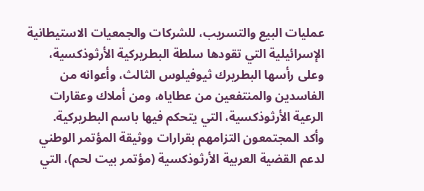عمليات البيع والتسريب، للشركات والجمعيات الاستيطانية الإسرائيلية التي تقودها سلطة البطريركية الأرثوذكسية، وعلى رأسها البطريرك ثيوفيلوس الثالث، وأعوانه من الفاسدين والمنتفعين من عطاياه، ومن أملاك وعقارات الرعية الأرثوذكسية، التي يتحكم فيها باسم البطريركية.
وأكد المجتمعون التزامهم بقرارات ووثيقة المؤتمر الوطني لدعم القضية العربية الأرثوذكسية (مؤتمر بيت لحم)، التي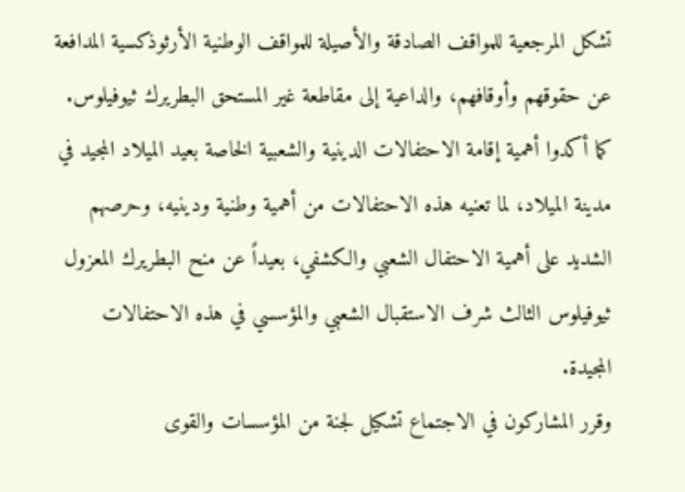تشكل المرجعية للمواقف الصادقة والأصيلة للمواقف الوطنية الأرثوذكسية المدافعة عن حقوقهم وأوقافهم، والداعية إلى مقاطعة غير المستحق البطريرك ثيوفيلوس.
كما أكدوا أهمية إقامة الاحتفالات الدينية والشعبية الخاصة بعيد الميلاد المجيد في مدينة الميلاد، لما تعنيه هذه الاحتفالات من أهمية وطنية ودينيه، وحرصهم الشديد على أهمية الاحتفال الشعبي والكشفي، بعيداً عن منح البطريرك المعزول ثيوفيلوس الثالث شرف الاستقبال الشعبي والمؤسسي في هذه الاحتفالات المجيدة.
وقرر المشاركون في الاجتماع تشكيل لجنة من المؤسسات والقوى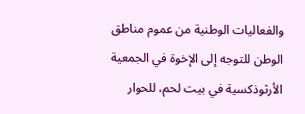والفعاليات الوطنية من عموم مناطق الوطن للتوجه إلى الإخوة في الجمعية الأرثوذكسية في بيت لحم، للحوار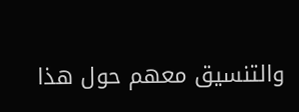والتنسيق معهم حول هذا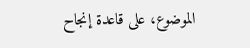الموضوع، على قاعدة إنجاح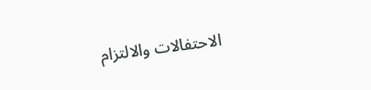الاحتفالات والالتزام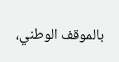بالموقف الوطني،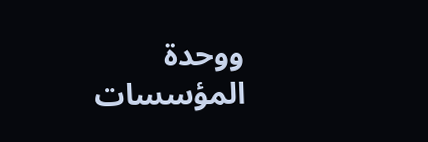ووحدة المؤسسات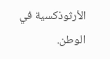الأرثوذكسية في الوطن.